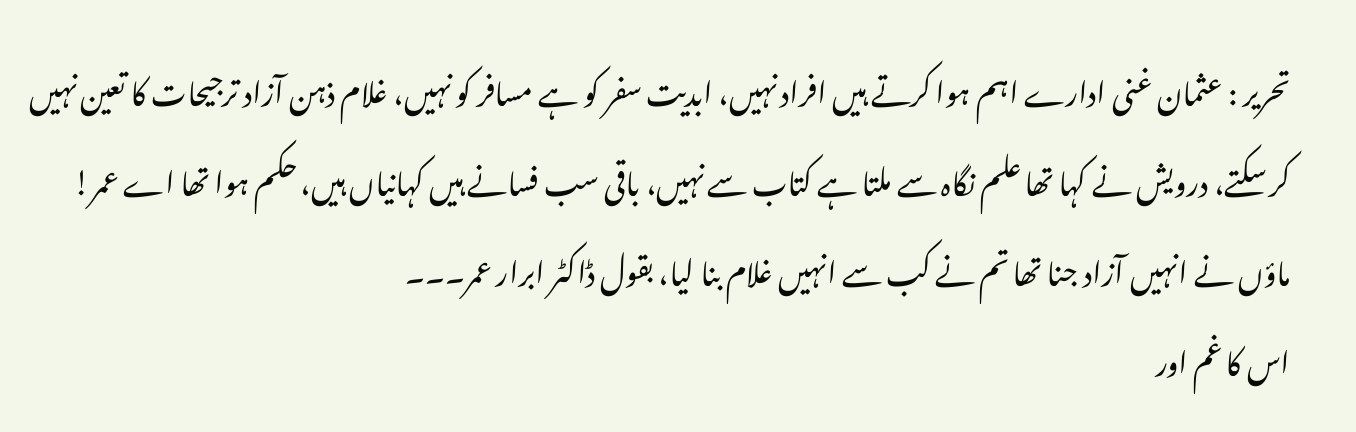تحریر : عثمان غنی ادارے اہم ہوا کرتے ہیں افراد نہیں، ابدیت سفر کو ہے مسافر کو نہیں، غلام ذہن آزاد ترجیحات کا تعین نہیں کر سکتے، درویش نے کہا تھا علم نگاہ سے ملتا ہے کتاب سے نہیں، باقی سب فسانے ہیں کہانیاں ہیں، حکم ہوا تھا اے عمر! ماؤں نے انہیں آزاد جنا تھا تم نے کب سے انہیں غلام بنا لیا، بقول ڈاکٹر ابرار عمر۔۔۔
اس کا غم اور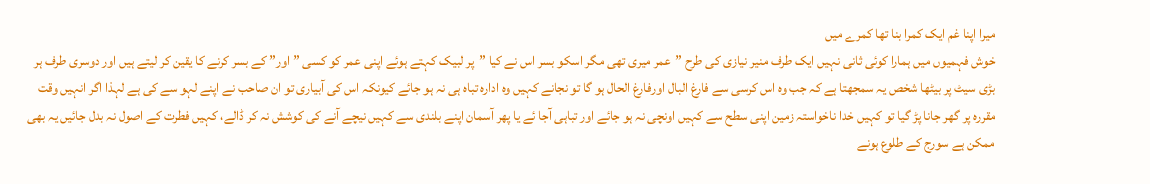میرا اپنا غم ایک کمرا بنا تھا کمرے میں
خوش فہمیوں میں ہمارا کوئی ثانی نہیں ایک طرف منیر نیازی کی طرح ”عمر میری تھی مگر اسکو بسر اس نے کیا ”پر لبیک کہتے ہوئے اپنی عمر کو کسی ”اور” کے بسر کرنے کا یقین کر لیتے ہیں اور دوسری طرف ہر بڑی سیٹ پر بیٹھا شخص یہ سمجھتا ہے کہ جب وہ اس کرسی سے فارغ البال اورفارغ الحال ہو گا تو نجانے کہیں وہ ادارہ تباہ ہی نہ ہو جائے کیونکہ اس کی آبیاری تو ان صاحب نے اپنے لہو سے کی ہے لہذا اگر انہیں وقت مقررہ پر گھر جانا پڑ گیا تو کہیں خدا ناخواستہ زمین اپنی سطح سے کہیں اونچی نہ ہو جائے اور تباہی آجا ئے یا پھر آسمان اپنے بلندی سے کہیں نیچے آنے کی کوشش نہ کر ڈالے، کہیں فطرت کے اصول نہ بدل جائیں یہ بھی ممکن ہے سورج کے طلوع ہونے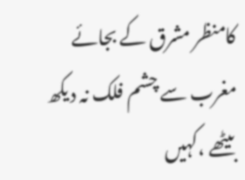کامنظر مشرق کے بجائے مغرب سے چشم فلک نہ دیکھ بیٹھے ،کہیں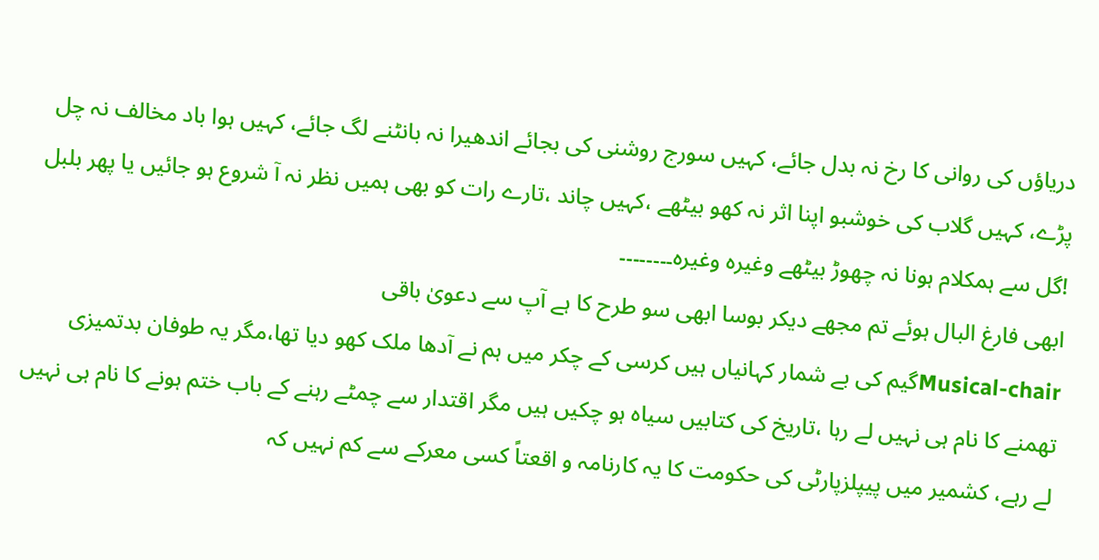دریاؤں کی روانی کا رخ نہ بدل جائے، کہیں سورج روشنی کی بجائے اندھیرا نہ بانٹنے لگ جائے، کہیں ہوا باد مخالف نہ چل پڑے، کہیں گلاب کی خوشبو اپنا اثر نہ کھو بیٹھے ،کہیں چاند ،تارے رات کو بھی ہمیں نظر نہ آ شروع ہو جائیں یا پھر بلبل !گل سے ہمکلام ہونا نہ چھوڑ بیٹھے وغیرہ وغیرہ۔۔۔۔۔۔۔۔
ابھی فارغ البال ہوئے تم مجھے دیکر بوسا ابھی سو طرح کا ہے آپ سے دعویٰ باقی
Musical-chairگیم کی بے شمار کہانیاں ہیں کرسی کے چکر میں ہم نے آدھا ملک کھو دیا تھا،مگر یہ طوفان بدتمیزی تھمنے کا نام ہی نہیں لے رہا ،تاریخ کی کتابیں سیاہ ہو چکیں ہیں مگر اقتدار سے چمٹے رہنے کے باب ختم ہونے کا نام ہی نہیں لے رہے، کشمیر میں پیپلزپارٹی کی حکومت کا یہ کارنامہ و اقعتاً کسی معرکے سے کم نہیں کہ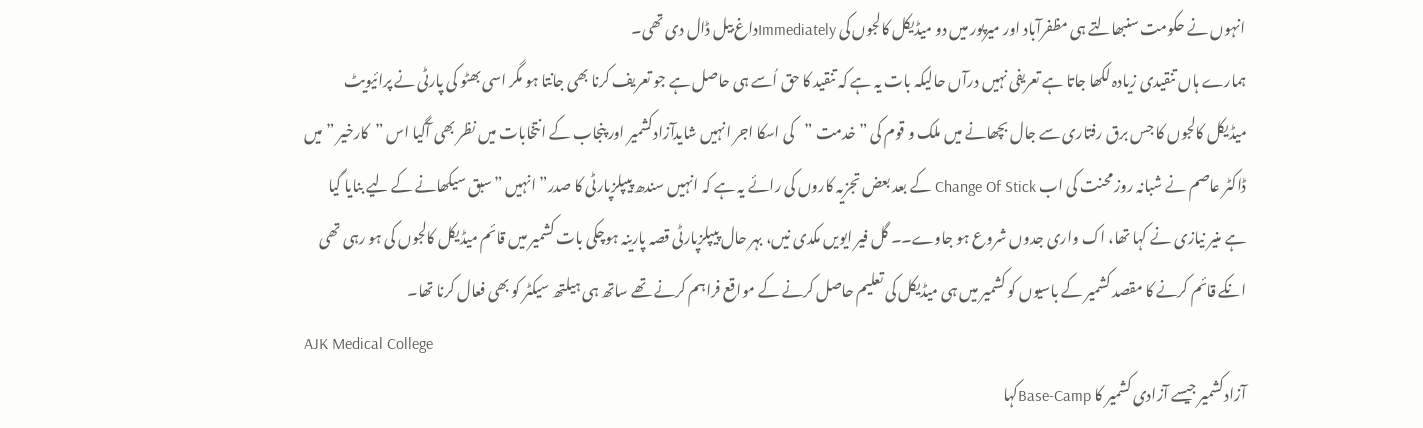انہوں نے حکومت سنبھالتے ہی مظفرآباد اور میرپور میں دو میڈیکل کالجوں کی Immediatelyداغ بیل ڈال دی تھی۔
ہمارے ہاں تنقیدی زیادہ لکھا جاتا ہے تعریفی نہیں درآں حالیکہ بات یہ ہے کہ تنقید کا حق اُسے ہی حاصل ہے جو تعریف کرنا بھی جانتا ہو مگر اسی بھٹو کی پارٹی نے پرائیویٹ میڈیکل کالجوں کا جس برق رفتاری سے جال بچھانے میں ملک و قوم کی ”خدمت ”کی اسکا اجر انہیں شایدآزادکشمیر اور پنجاب کے انتخابات میں نظر بھی آگیا اس ”کارخیر ”میں ڈاکٹر عاصم نے شبانہ روز محنت کی اب Change Of Stick کے بعد بعض تجزیہ کاروں کی رائے یہ ہے کہ انہیں سندھ پیپلزپارٹی کا صدر” انہیں ”سبق سیکھانے کے لیے بنایا گیا ہے منیر نیازی نے کہا تھا، اک واری جدوں شروع ہو جاوے۔۔ گل فیر ایویں مکدی نیں، بہر حال پیپلزپارٹی قصہ پارینہ ہوچکی بات کشمیر میں قائم میڈیکل کالجوں کی ہو رہی تھی انکے قائم کرنے کا مقصد کشمیر کے باسیوں کو کشمیر میں ہی میڈیکل کی تعلیم حاصل کرنے کے مواقع فراہم کرنے تھے ساتھ ہی ہیلتھ سیکٹر کو بھی فعال کرنا تھا۔
AJK Medical College
آزادکشمیر جیسے آزادی کشمیر کا Base-Campکہا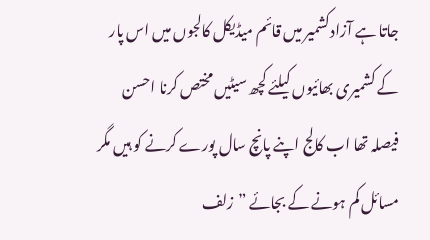جاتا ہے آزادکشمیر میں قائم میڈیکل کالجوں میں اس پار کے کشمیری بھائیوں کیلئے کچھ سیٹیں مختص کرنا احسن فیصلہ تھا اب کالج اپنے پانچ سال پورے کرنے کو ہیں مگر مسائل کم ہونے کے بجائے ”زلف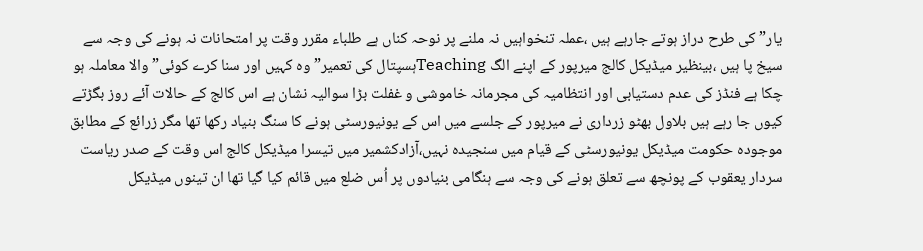یار” کی طرح دراز ہوتے جارہے ہیں ،عملہ تنخواہیں نہ ملنے پر نوحہ کناں ہے طلباء مقرر وقت پر امتحانات نہ ہونے کی وجہ سے سیخ پا ہیں ،بینظیر میڈیکل کالج میرپور کے اپنے الگ Teachingہسپتال کی تعمیر” وہ کہیں اور سنا کرے کوئی” والا معاملہ ہو چکا ہے فنڈز کی عدم دستیابی اور انتظامیہ کی مجرمانہ خاموشی و غفلت بڑا سوالیہ نشان ہے اس کالج کے حالات آئے روز بگڑتے کیوں جا رہے ہیں بلاول بھٹو زرداری نے میرپور کے جلسے میں اس کے یونیورسٹی ہونے کا سنگ بنیاد رکھا تھا مگر زرائع کے مطابق موجودہ حکومت میڈیکل یونیورسٹی کے قیام میں سنجیدہ نہیں،آزادکشمیر میں تیسرا میڈیکل کالج اس وقت کے صدر ریاست سردار یعقوب کے پونچھ سے تعلق ہونے کی وجہ سے ہنگامی بنیادوں پر اُس ضلع میں قائم کیا گیا تھا ان تینوں میڈیکل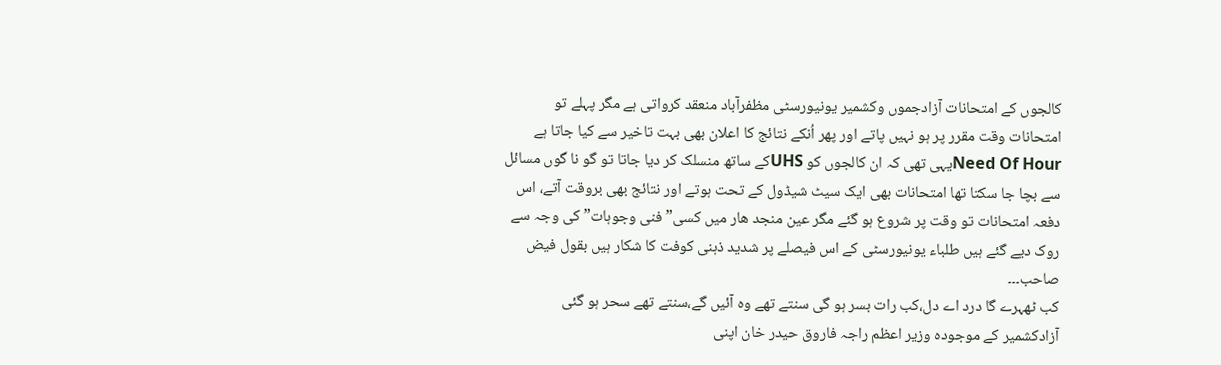کالجوں کے امتحانات آزادجموں وکشمیر یونیورسٹی مظفرآباد منعقد کرواتی ہے مگر پہلے تو امتحانات وقت مقرر پر ہو نہیں پاتے اور پھر اُنکے نتائج کا اعلان بھی بہت تاخیر سے کیا جاتا ہے Need Of Hourیہی تھی کہ ان کالجوں کو UHSکے ساتھ منسلک کر دیا جاتا تو گو نا گوں مسائل سے بچا جا سکتا تھا امتحانات بھی ایک سیٹ شیڈول کے تحت ہوتے اور نتائج بھی بروقت آتے، اس دفعہ امتحانات تو وقت پر شروع ہو گئے مگر عین منجد ھار میں کسی” فنی وجوہات” کی وجہ سے روک دیے گئے ہیں طلباء یونیورسٹی کے اس فیصلے پر شدید ذہنی کوفت کا شکار ہیں بقول فیض صاحب۔۔۔
کب ٹھہرے گا درد اے دل،کب رات بسر ہو گی سنتے تھے وہ آئیں گے،سنتے تھے سحر ہو گئی
آزادکشمیر کے موجودہ وزیر اعظم راجہ فاروق حیدر خان اپنی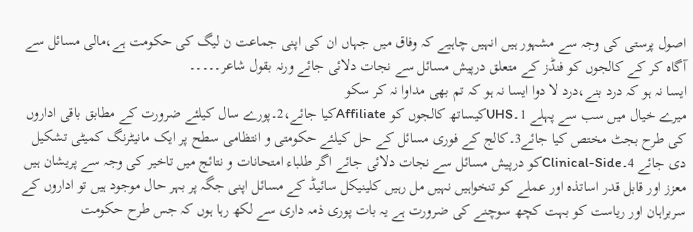اصول پرستی کی وجہ سے مشہور ہیں انہیں چاہیے کہ وفاق میں جہاں ان کی اپنی جماعت ن لیگ کی حکومت ہے،مالی مسائل سے آگاہ کر کے کالجوں کو فنڈز کے متعلق درپیش مسائل سے نجات دلائی جائے ورنہ بقول شاعر۔۔۔۔۔
ایسا نہ ہو کہ درد بنے،درد لا دوا ایسا نہ ہو کہ تم بھی مداوا نہ کر سکو
میرے خیال میں سب سے پہلے 1۔UHSکیساتھ کالجوں کو Affiliateکیا جائے،2۔پورے سال کیلئے ضرورت کے مطابق باقی اداروں کی طرح بجٹ مختص کیا جائے3۔کالج کے فوری مسائل کے حل کیلئے حکومتی و انتظامی سطح پر ایک مانیٹرنگ کمیٹی تشکیل دی جائے 4۔Clinical-Sideکو درپیش مسائل سے نجات دلائی جائے اگر طلباء امتحانات و نتائج میں تاخیر کی وجہ سے پریشان ہیں معزز اور قابل قدر اساتذہ اور عملے کو تنخواہیں نہیں مل رہیں کلینیکل سائیڈ کے مسائل اپنی جگہ پر بہر حال موجود ہیں تو اداروں کے سربراہان اور ریاست کو بہت کچھ سوچنے کی ضرورت ہے یہ بات پوری ذمہ داری سے لکھ رہا ہوں کہ جس طرح حکومت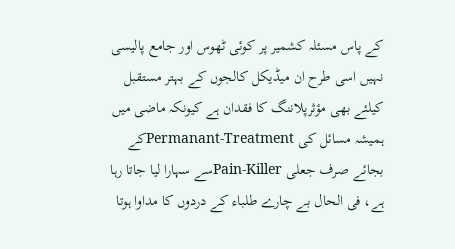کے پاس مسئلہ کشمیر پر کوئی ٹھوس اور جامع پالیسی نہیں اسی طرح ان میڈیکل کالجوں کے بہتر مستقبل کیلئے بھی مؤثرپلاننگ کا فقدان ہے کیونکہ ماضی میں ہمیشہ مسائل کی Permanant-Treatmentکے بجائے صرف جعلی Pain-Killerسے سہارا لیا جاتا رہا ہے، فی الحال بے چارے طلباء کے دردوں کا مداوا ہوتا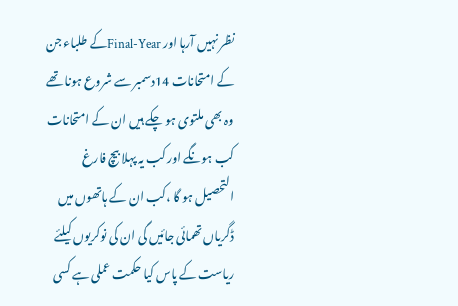نظر نہیں آرہا اور Final-Yearکے طلباء جن کے امتحانات 14دسمبر سے شروع ہونا تھے وہ بھی ملتوی ہو چکے ہیں ان کے امتحانات کب ہونگے اور کب یہ پہلا بیچ فارغ التحصیل ہو گا ،کب ان کے ہاتھوں میں ڈگریاں تھمائی جائیں گی ان کی نوکریوں کیلئے ریاست کے پاس کیا حکمت عملی ہے کسی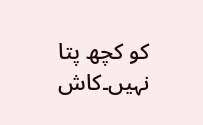کو کچھ پتا نہیں۔کاش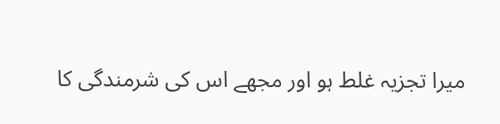میرا تجزیہ غلط ہو اور مجھے اس کی شرمندگی کا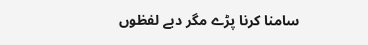سامنا کرنا پڑے مگر دبے لفظوں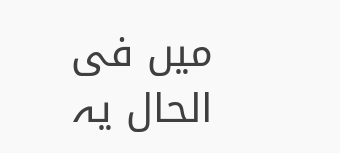میں فی الحال یہ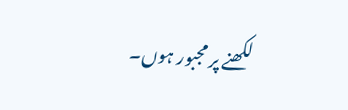لکھنے پر مجبور ہوں۔